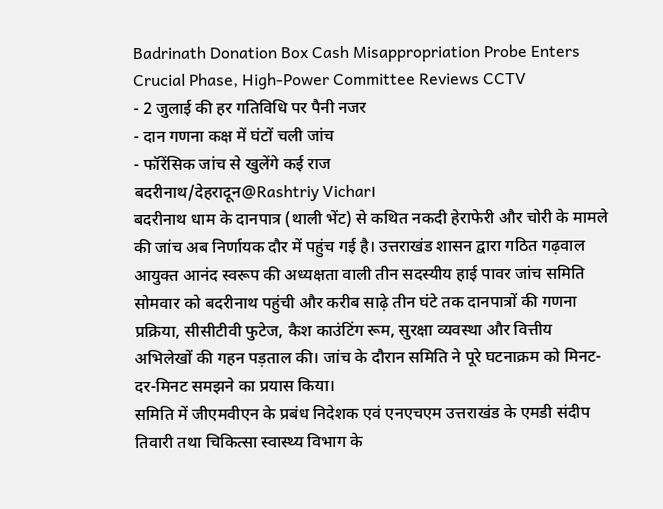Badrinath Donation Box Cash Misappropriation Probe Enters Crucial Phase, High-Power Committee Reviews CCTV
- 2 जुलाई की हर गतिविधि पर पैनी नजर
- दान गणना कक्ष में घंटों चली जांच
- फॉरेंसिक जांच से खुलेंगे कई राज
बदरीनाथ/देहरादून@Rashtriy Vichar।
बदरीनाथ धाम के दानपात्र (थाली भेंट) से कथित नकदी हेराफेरी और चोरी के मामले की जांच अब निर्णायक दौर में पहुंच गई है। उत्तराखंड शासन द्वारा गठित गढ़वाल आयुक्त आनंद स्वरूप की अध्यक्षता वाली तीन सदस्यीय हाई पावर जांच समिति सोमवार को बदरीनाथ पहुंची और करीब साढ़े तीन घंटे तक दानपात्रों की गणना प्रक्रिया, सीसीटीवी फुटेज, कैश काउंटिंग रूम, सुरक्षा व्यवस्था और वित्तीय अभिलेखों की गहन पड़ताल की। जांच के दौरान समिति ने पूरे घटनाक्रम को मिनट-दर-मिनट समझने का प्रयास किया।
समिति में जीएमवीएन के प्रबंध निदेशक एवं एनएचएम उत्तराखंड के एमडी संदीप तिवारी तथा चिकित्सा स्वास्थ्य विभाग के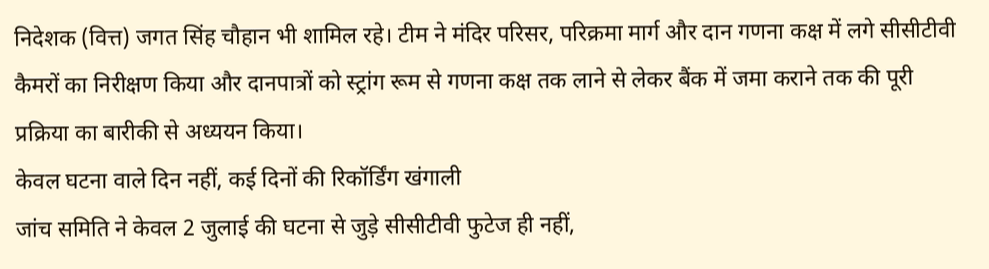निदेशक (वित्त) जगत सिंह चौहान भी शामिल रहे। टीम ने मंदिर परिसर, परिक्रमा मार्ग और दान गणना कक्ष में लगे सीसीटीवी कैमरों का निरीक्षण किया और दानपात्रों को स्ट्रांग रूम से गणना कक्ष तक लाने से लेकर बैंक में जमा कराने तक की पूरी प्रक्रिया का बारीकी से अध्ययन किया।
केवल घटना वाले दिन नहीं, कई दिनों की रिकॉर्डिंग खंगाली
जांच समिति ने केवल 2 जुलाई की घटना से जुड़े सीसीटीवी फुटेज ही नहीं,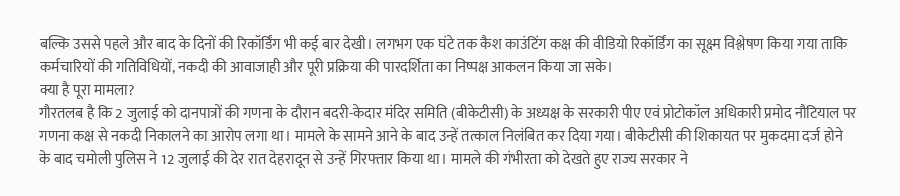बल्कि उससे पहले और बाद के दिनों की रिकॉर्डिंग भी कई बार देखी। लगभग एक घंटे तक कैश काउंटिंग कक्ष की वीडियो रिकॉर्डिंग का सूक्ष्म विश्लेषण किया गया ताकि कर्मचारियों की गतिविधियों, नकदी की आवाजाही और पूरी प्रक्रिया की पारदर्शिता का निष्पक्ष आकलन किया जा सके।
क्या है पूरा मामला?
गौरतलब है कि 2 जुलाई को दानपात्रों की गणना के दौरान बदरी-केदार मंदिर समिति (बीकेटीसी) के अध्यक्ष के सरकारी पीए एवं प्रोटोकॉल अधिकारी प्रमोद नौटियाल पर गणना कक्ष से नकदी निकालने का आरोप लगा था। मामले के सामने आने के बाद उन्हें तत्काल निलंबित कर दिया गया। बीकेटीसी की शिकायत पर मुकदमा दर्ज होने के बाद चमोली पुलिस ने 12 जुलाई की देर रात देहरादून से उन्हें गिरफ्तार किया था। मामले की गंभीरता को देखते हुए राज्य सरकार ने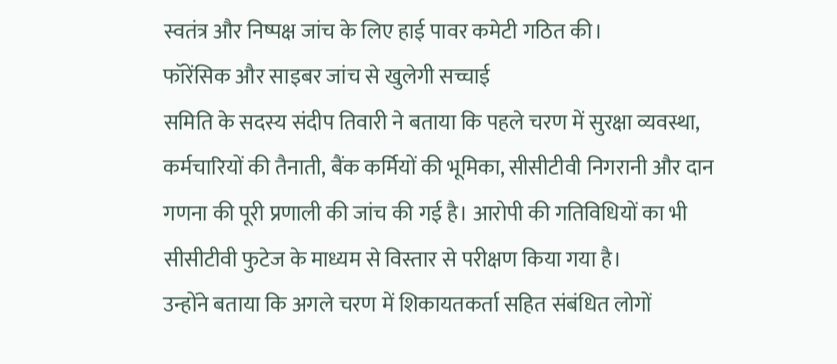स्वतंत्र और निष्पक्ष जांच के लिए हाई पावर कमेटी गठित की।
फॉरेंसिक और साइबर जांच से खुलेगी सच्चाई
समिति के सदस्य संदीप तिवारी ने बताया कि पहले चरण में सुरक्षा व्यवस्था, कर्मचारियों की तैनाती, बैंक कर्मियों की भूमिका, सीसीटीवी निगरानी और दान गणना की पूरी प्रणाली की जांच की गई है। आरोपी की गतिविधियों का भी सीसीटीवी फुटेज के माध्यम से विस्तार से परीक्षण किया गया है।
उन्होंने बताया कि अगले चरण में शिकायतकर्ता सहित संबंधित लोगों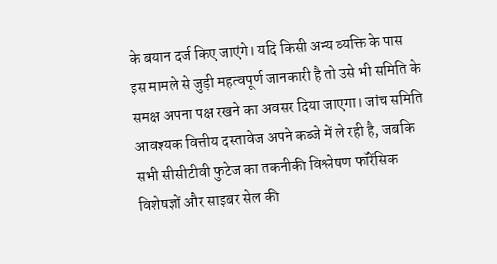के बयान दर्ज किए जाएंगे। यदि किसी अन्य व्यक्ति के पास इस मामले से जुड़ी महत्वपूर्ण जानकारी है तो उसे भी समिति के समक्ष अपना पक्ष रखने का अवसर दिया जाएगा। जांच समिति आवश्यक वित्तीय दस्तावेज अपने कब्जे में ले रही है, जबकि सभी सीसीटीवी फुटेज का तकनीकी विश्लेषण फॉरेंसिक विशेषज्ञों और साइबर सेल की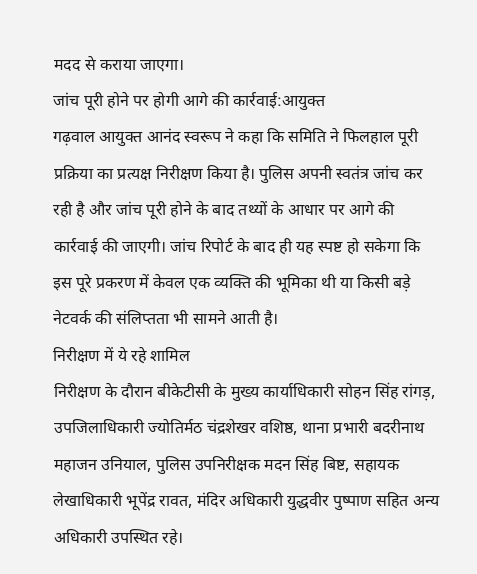मदद से कराया जाएगा।
जांच पूरी होने पर होगी आगे की कार्रवाई:आयुक्त
गढ़वाल आयुक्त आनंद स्वरूप ने कहा कि समिति ने फिलहाल पूरी प्रक्रिया का प्रत्यक्ष निरीक्षण किया है। पुलिस अपनी स्वतंत्र जांच कर रही है और जांच पूरी होने के बाद तथ्यों के आधार पर आगे की कार्रवाई की जाएगी। जांच रिपोर्ट के बाद ही यह स्पष्ट हो सकेगा कि इस पूरे प्रकरण में केवल एक व्यक्ति की भूमिका थी या किसी बड़े नेटवर्क की संलिप्तता भी सामने आती है।
निरीक्षण में ये रहे शामिल
निरीक्षण के दौरान बीकेटीसी के मुख्य कार्याधिकारी सोहन सिंह रांगड़, उपजिलाधिकारी ज्योतिर्मठ चंद्रशेखर वशिष्ठ, थाना प्रभारी बदरीनाथ महाजन उनियाल, पुलिस उपनिरीक्षक मदन सिंह बिष्ट, सहायक लेखाधिकारी भूपेंद्र रावत, मंदिर अधिकारी युद्धवीर पुष्पाण सहित अन्य अधिकारी उपस्थित रहे।